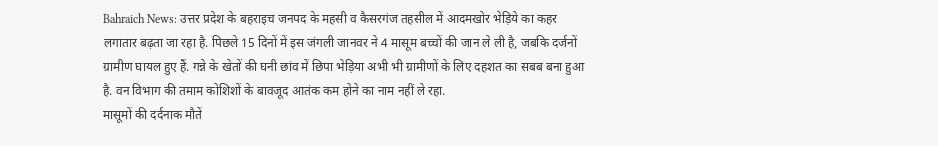Bahraich News: उत्तर प्रदेश के बहराइच जनपद के महसी व कैसरगंज तहसील में आदमखोर भेड़िये का कहर लगातार बढ़ता जा रहा है. पिछले 15 दिनों में इस जंगली जानवर ने 4 मासूम बच्चों की जान ले ली है, जबकि दर्जनों ग्रामीण घायल हुए हैं. गन्ने के खेतों की घनी छांव में छिपा भेड़िया अभी भी ग्रामीणों के लिए दहशत का सबब बना हुआ है. वन विभाग की तमाम कोशिशों के बावजूद आतंक कम होने का नाम नहीं ले रहा.
मासूमों की दर्दनाक मौतें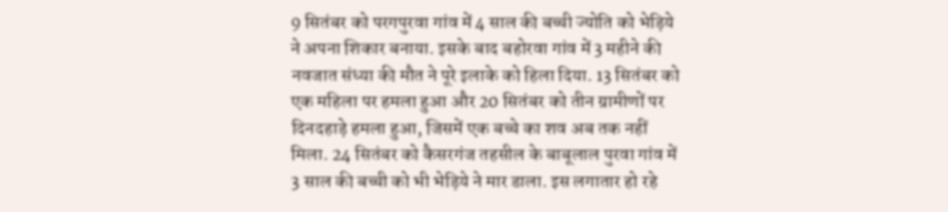9 सितंबर को परगपुरवा गांव में 4 साल की बच्ची ज्योति को भेड़िये ने अपना शिकार बनाया. इसके बाद बहोरवा गांव में 3 महीने की नवजात संध्या की मौत ने पूरे इलाके को हिला दिया. 13 सितंबर को एक महिला पर हमला हुआ और 20 सितंबर को तीन ग्रामीणों पर दिनदहाड़े हमला हुआ, जिसमें एक बच्चे का शव अब तक नहीं मिला. 24 सितंबर को कैसरगंज तहसील के बाबूलाल पुरवा गांव में 3 साल की बच्ची को भी भेड़िये ने मार डाला. इस लगातार हो रहे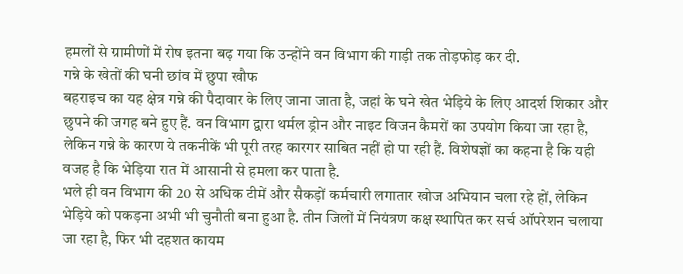हमलों से ग्रामीणों में रोष इतना बढ़ गया कि उन्होंने वन विभाग की गाड़ी तक तोड़फोड़ कर दी.
गन्ने के खेतों की घनी छांव में छुपा खौफ
बहराइच का यह क्षेत्र गन्ने की पैदावार के लिए जाना जाता है, जहां के घने खेत भेड़िये के लिए आदर्श शिकार और छुपने की जगह बने हुए हैं. वन विभाग द्वारा थर्मल ड्रोन और नाइट विजन कैमरों का उपयोग किया जा रहा है, लेकिन गन्ने के कारण ये तकनीकें भी पूरी तरह कारगर साबित नहीं हो पा रही हैं. विशेषज्ञों का कहना है कि यही वजह है कि भेड़िया रात में आसानी से हमला कर पाता है.
भले ही वन विभाग की 20 से अधिक टीमें और सैकड़ों कर्मचारी लगातार खोज अभियान चला रहे हों, लेकिन भेड़िये को पकड़ना अभी भी चुनौती बना हुआ है. तीन जिलों में नियंत्रण कक्ष स्थापित कर सर्च ऑपरेशन चलाया जा रहा है, फिर भी दहशत कायम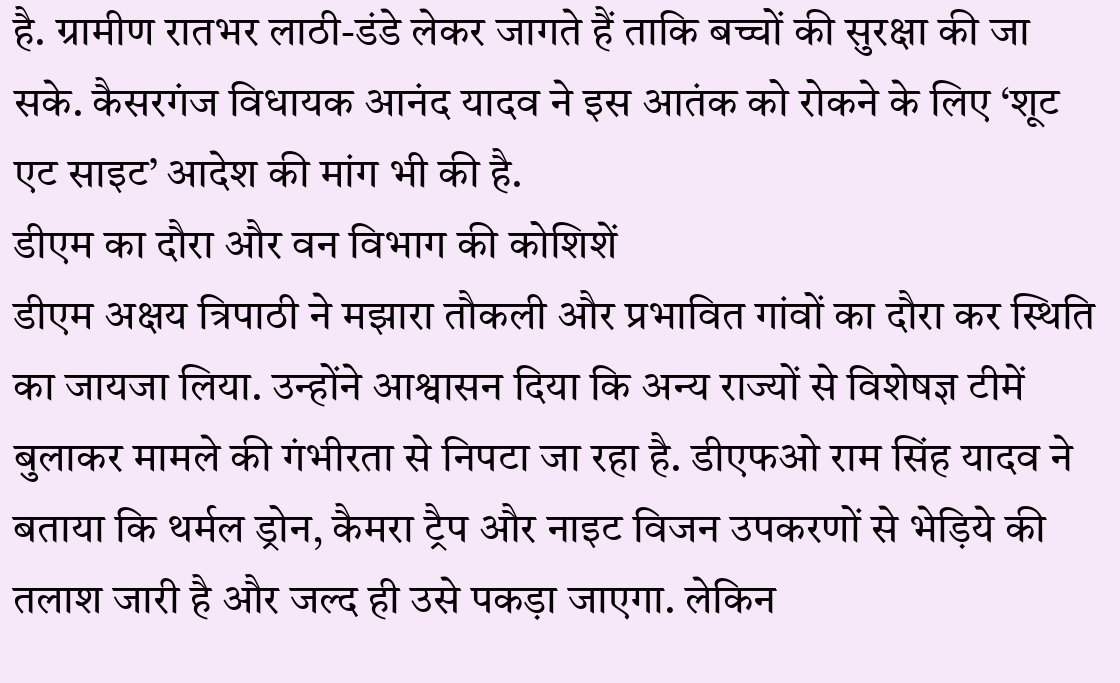है. ग्रामीण रातभर लाठी-डंडे लेकर जागते हैं ताकि बच्चों की सुरक्षा की जा सके. कैसरगंज विधायक आनंद यादव ने इस आतंक को रोकने के लिए ‘शूट एट साइट’ आदेश की मांग भी की है.
डीएम का दौरा और वन विभाग की कोशिशें
डीएम अक्षय त्रिपाठी ने मझारा तौकली और प्रभावित गांवों का दौरा कर स्थिति का जायजा लिया. उन्होंने आश्वासन दिया कि अन्य राज्यों से विशेषज्ञ टीमें बुलाकर मामले की गंभीरता से निपटा जा रहा है. डीएफओ राम सिंह यादव ने बताया कि थर्मल ड्रोन, कैमरा ट्रैप और नाइट विजन उपकरणों से भेड़िये की तलाश जारी है और जल्द ही उसे पकड़ा जाएगा. लेकिन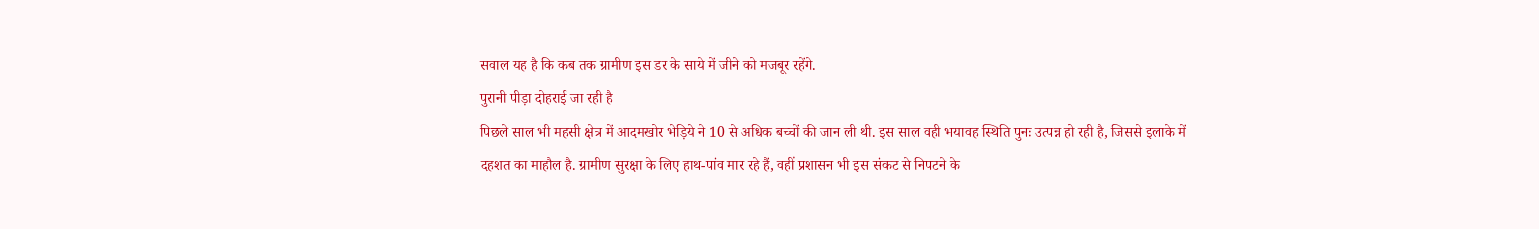सवाल यह है कि कब तक ग्रामीण इस डर के साये में जीने को मजबूर रहेंगे.
पुरानी पीड़ा दोहराई जा रही है
पिछले साल भी महसी क्षेत्र में आदमखोर भेड़िये ने 10 से अधिक बच्चों की जान ली थी. इस साल वही भयावह स्थिति पुनः उत्पन्न हो रही है, जिससे इलाके में दहशत का माहौल है. ग्रामीण सुरक्षा के लिए हाथ-पांव मार रहे हैं, वहीं प्रशासन भी इस संकट से निपटने के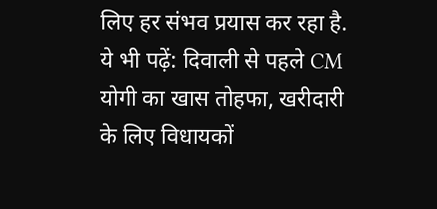लिए हर संभव प्रयास कर रहा है.
ये भी पढ़ें: दिवाली से पहले CM योगी का खास तोहफा, खरीदारी के लिए विधायकों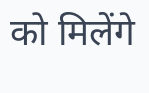को मिलेंगे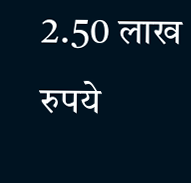2.50 लाख रुपये